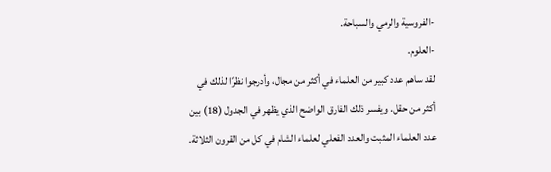-الفروسية والرمي والسباحة.
-العلوم.
لقد ساهم عدد كبير من العلماء في أكثر من مجال، وأدرجوا نظرًا لذلك في أكثر من حقل. ويفسر ذلك الفارق الواضح الذي يظهر في الجدول (18) بين عدد العلماء المثبت والعدد الفعلي لعلماء الشام في كل من القرون الثلاثة.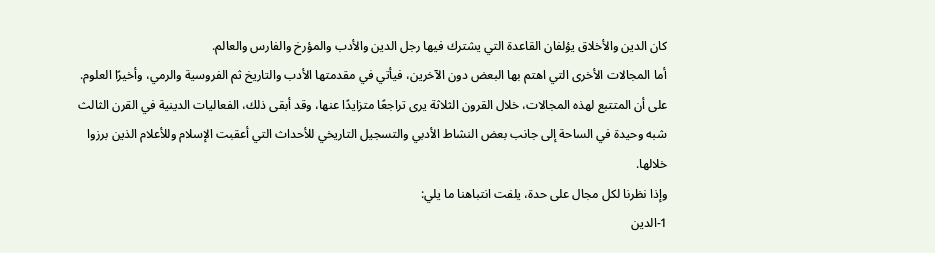كان الدين والأخلاق يؤلفان القاعدة التي يشترك فيها رجل الدين والأدب والمؤرخ والفارس والعالم.
أما المجالات الأخرى التي اهتم بها البعض دون الآخرين، فيأتي في مقدمتها الأدب والتاريخ ثم الفروسية والرمي، وأخيرًا العلوم.
على أن المتتبع لهذه المجالات، خلال القرون الثلاثة يرى تراجعًا متزايدًا عنها، وقد أبقى ذلك، الفعاليات الدينية في القرن الثالث شبه وحيدة في الساحة إلى جانب بعض النشاط الأدبي والتسجيل التاريخي للأحداث التي أعقبت الإسلام وللأعلام الذين برزوا خلالها.
وإذا نظرنا لكل مجال على حدة، يلفت انتباهنا ما يلي:
1-الدين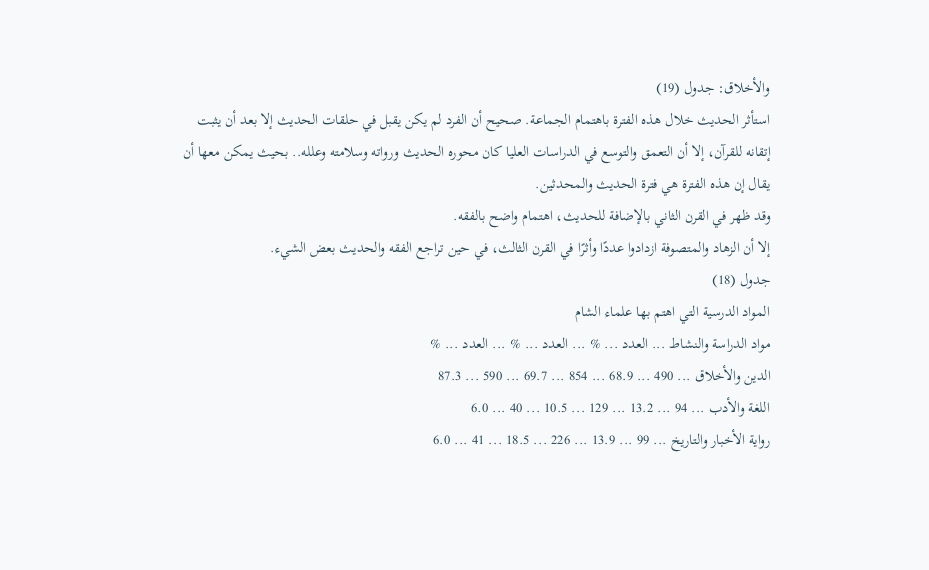والأخلاق: جدول (19)
استأثر الحديث خلال هذه الفترة باهتمام الجماعة. صحيح أن الفرد لم يكن يقبل في حلقات الحديث إلا بعد أن يثبت إتقانه للقرآن، إلا أن التعمق والتوسع في الدراسات العليا كان محوره الحديث ورواته وسلامته وعلله.. بحيث يمكن معها أن يقال إن هذه الفترة هي فترة الحديث والمحدثين.
وقد ظهر في القرن الثاني بالإضافة للحديث، اهتمام واضح بالفقه.
إلا أن الزهاد والمتصوفة ازدادوا عددًا وأثرًا في القرن الثالث، في حين تراجع الفقه والحديث بعض الشيء.
جدول (18)
المواد الدرسية التي اهتم بها علماء الشام
مواد الدراسة والنشاط ... العدد ... % ... العدد ... % ... العدد ... %
الدين والأخلاق ... 490 ... 68.9 ... 854 ... 69.7 ... 590 ... 87.3
اللغة والأدب ... 94 ... 13.2 ... 129 ... 10.5 ... 40 ... 6.0
رواية الأخبار والتاريخ ... 99 ... 13.9 ... 226 ... 18.5 ... 41 ... 6.0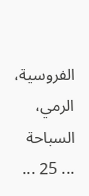الفروسية، الرمي، السباحة ... 25 ...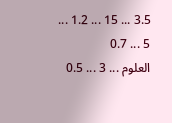3.5 ... 15 ... 1.2 ... 5 ... 0.7
العلوم ... 3 ... 0.5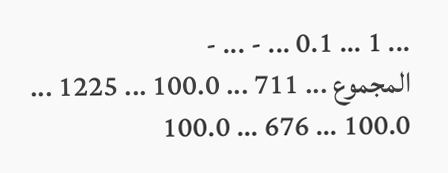... 1 ... 0.1 ... - ... -
المجموع ... 711 ... 100.0 ... 1225 ... 100.0 ... 676 ... 100.0